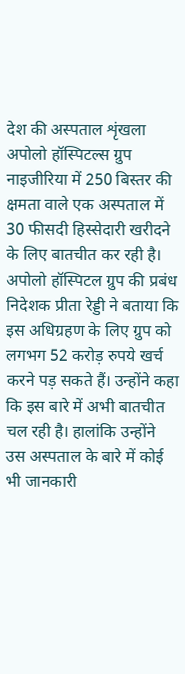देश की अस्पताल शृंखला अपोलो हॉस्पिटल्स ग्रुप नाइजीरिया में 250 बिस्तर की क्षमता वाले एक अस्पताल में 30 फीसदी हिस्सेदारी खरीदने के लिए बातचीत कर रही है।
अपोलो हॉस्पिटल ग्रुप की प्रबंध निदेशक प्रीता रेड्डी ने बताया कि इस अधिग्रहण के लिए ग्रुप को लगभग 52 करोड़ रुपये खर्च करने पड़ सकते हैं। उन्होंने कहा कि इस बारे में अभी बातचीत चल रही है। हालांकि उन्होंने उस अस्पताल के बारे में कोई भी जानकारी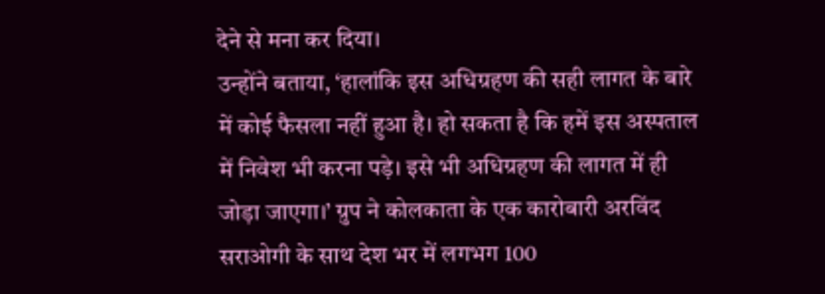देने से मना कर दिया।
उन्होंने बताया, ‘हालांकि इस अधिग्रहण की सही लागत के बारे में कोई फैसला नहीं हुआ है। हो सकता है कि हमें इस अस्पताल में निवेश भी करना पड़े। इसे भी अधिग्रहण की लागत में ही जोड़ा जाएगा।’ ग्रुप ने कोलकाता के एक कारोबारी अरविंद सराओगी के साथ देश भर में लगभग 100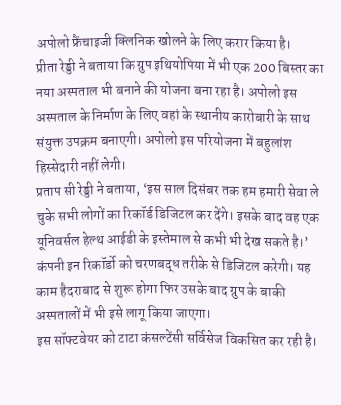अपोलो फ्रैंचाइजी क्लिनिक खोलने के लिए करार किया है।
प्रीता रेड्डी ने बताया कि ग्रुप इथियोपिया में भी एक 200 बिस्तर का नया अस्पताल भी बनाने की योजना बना रहा है। अपोलो इस अस्पताल के निर्माण के लिए वहां के स्थानीय कारोबारी के साथ संयुक्त उपक्रम बनाएगी। अपोलो इस परियोजना में बहुलांश हिस्सेदारी नहीं लेगी।
प्रताप सी रेड्डी ने बताया, ‘इस साल दिसंबर तक हम हमारी सेवा ले चुके सभी लोगों का रिकॉर्ड डिजिटल कर देंगे। इसके बाद वह एक यूनिवर्सल हेल्थ आईडी के इस्तेमाल से कभी भी देख सकते है।’ कंपनी इन रिकॉर्डो को चरणबद्ध तरीके से डिजिटल करेगी। यह काम हैदराबाद से शुरू होगा फिर उसके बाद ग्रुप के बाकी अस्पतालों में भी इसे लागू किया जाएगा।
इस सॉफ्टवेयर को टाटा कंसल्टेंसी सर्विसेज विकसित कर रही है।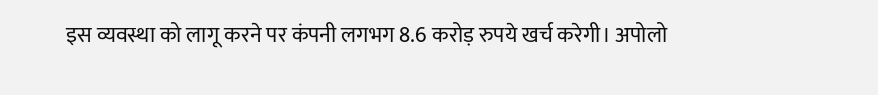इस व्यवस्था को लागू करने पर कंपनी लगभग 8.6 करोड़ रुपये खर्च करेगी। अपोलो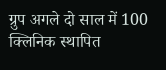ग्रुप अगले दो साल में 100 क्लिनिक स्थापित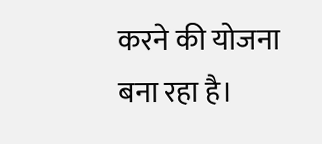करने की योजना बना रहा है।